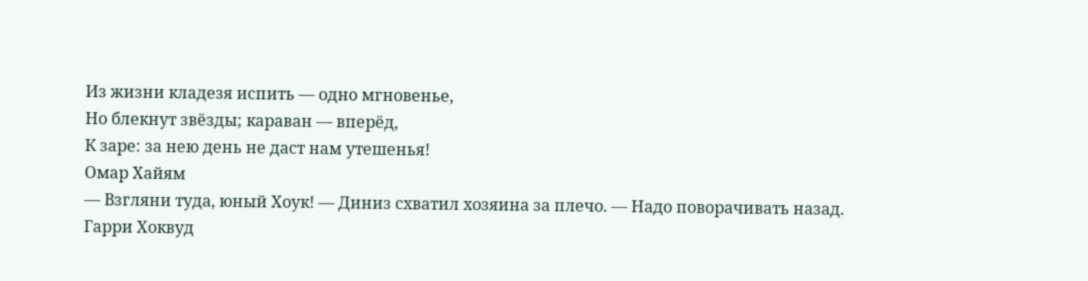Из жизни кладезя испить — одно мгновенье,
Но блекнут звёзды; караван — вперёд,
К заре: за нею день не даст нам утешенья!
Омар Хайям
— Взгляни туда, юный Хоук! — Диниз схватил хозяина за плечо. — Надо поворачивать назад.
Гарри Хоквуд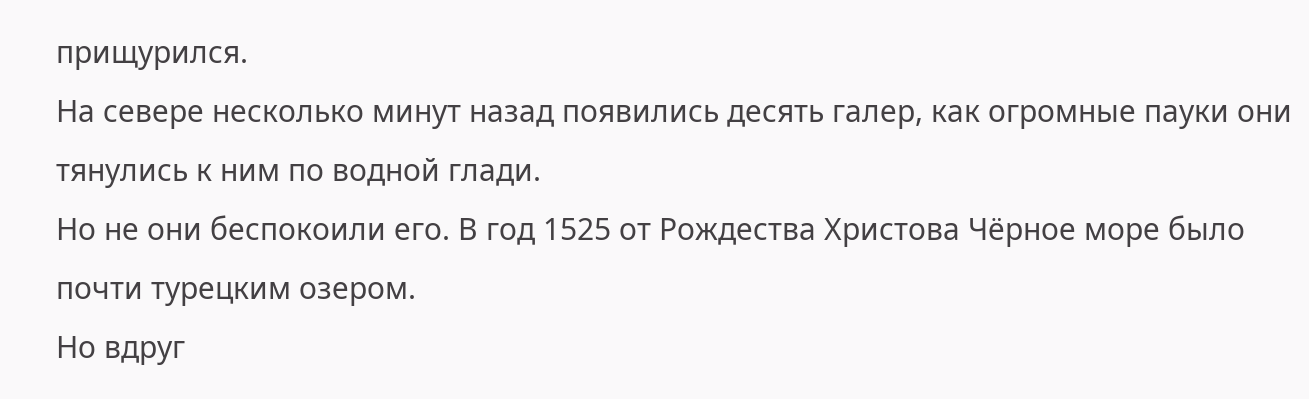прищурился.
На севере несколько минут назад появились десять галер, как огромные пауки они тянулись к ним по водной глади.
Но не они беспокоили его. В год 1525 от Рождества Христова Чёрное море было почти турецким озером.
Но вдруг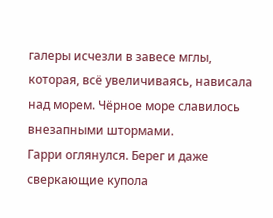галеры исчезли в завесе мглы, которая, всё увеличиваясь, нависала над морем. Чёрное море славилось внезапными штормами.
Гарри оглянулся. Берег и даже сверкающие купола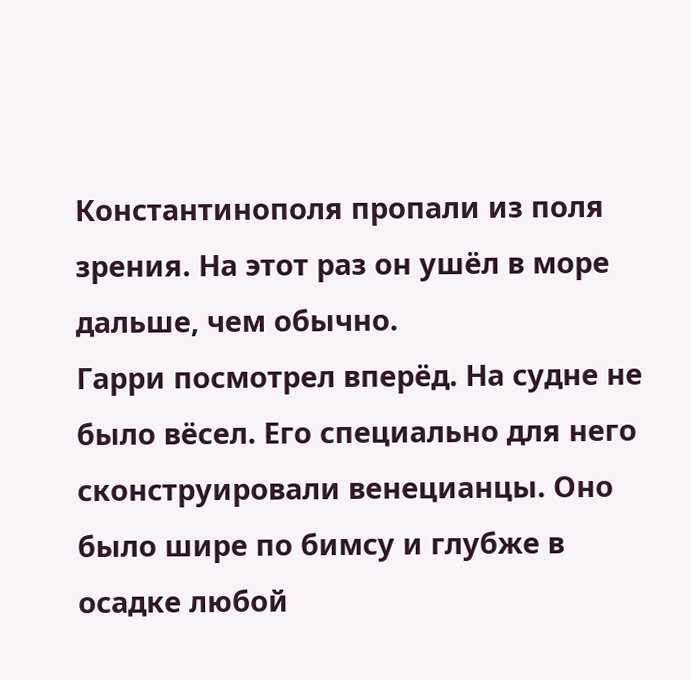Константинополя пропали из поля зрения. На этот раз он ушёл в море дальше, чем обычно.
Гарри посмотрел вперёд. На судне не было вёсел. Его специально для него сконструировали венецианцы. Оно было шире по бимсу и глубже в осадке любой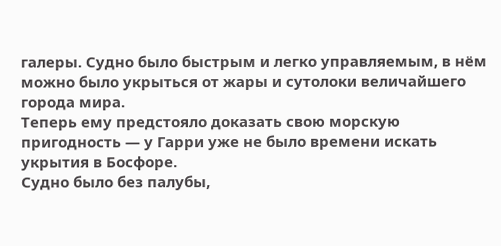галеры. Судно было быстрым и легко управляемым, в нём можно было укрыться от жары и сутолоки величайшего города мира.
Теперь ему предстояло доказать свою морскую пригодность — у Гарри уже не было времени искать укрытия в Босфоре.
Судно было без палубы,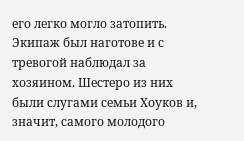его легко могло затопить. Экипаж был наготове и с тревогой наблюдал за хозяином. Шестеро из них были слугами семьи Хоуков и, значит, самого молодого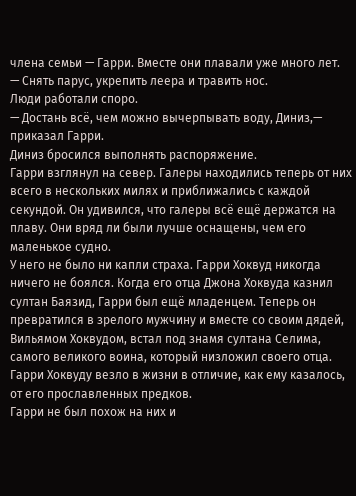члена семьи — Гарри. Вместе они плавали уже много лет.
— Снять парус, укрепить леера и травить нос.
Люди работали споро.
— Достань всё, чем можно вычерпывать воду, Диниз,— приказал Гарри.
Диниз бросился выполнять распоряжение.
Гарри взглянул на север. Галеры находились теперь от них всего в нескольких милях и приближались с каждой секундой. Он удивился, что галеры всё ещё держатся на плаву. Они вряд ли были лучше оснащены, чем его маленькое судно.
У него не было ни капли страха. Гарри Хоквуд никогда ничего не боялся. Когда его отца Джона Хоквуда казнил султан Баязид, Гарри был ещё младенцем. Теперь он превратился в зрелого мужчину и вместе со своим дядей, Вильямом Хоквудом, встал под знамя султана Селима, самого великого воина, который низложил своего отца.
Гарри Хоквуду везло в жизни в отличие, как ему казалось, от его прославленных предков.
Гарри не был похож на них и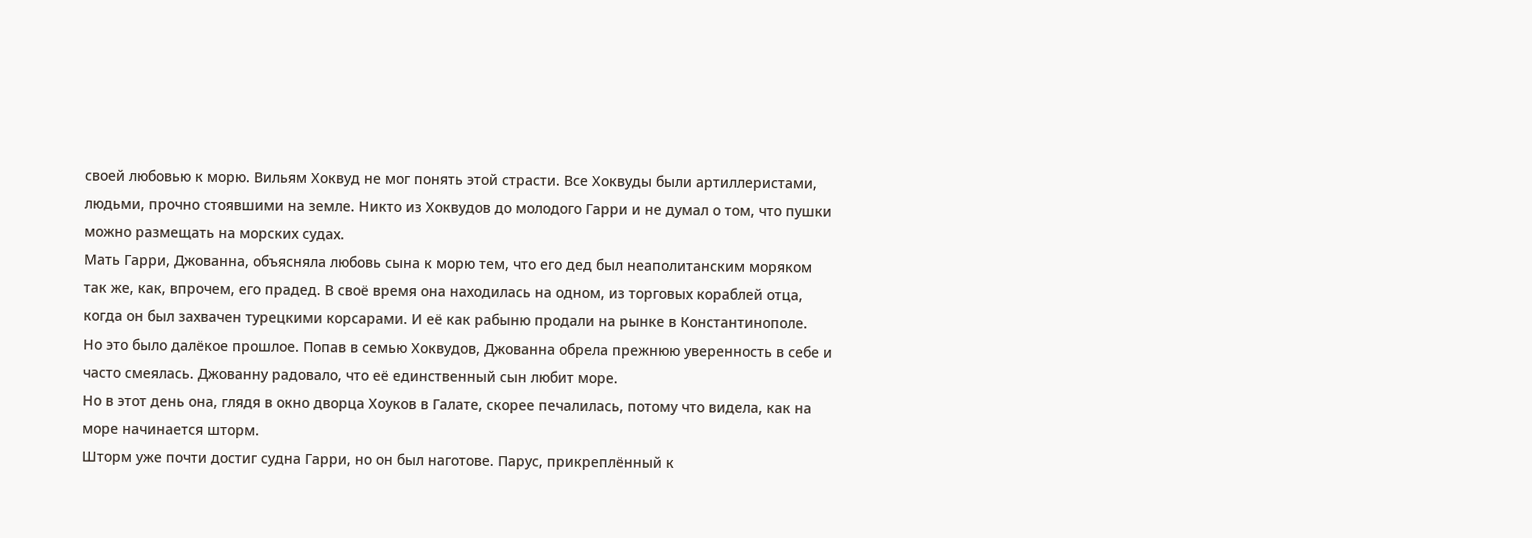своей любовью к морю. Вильям Хоквуд не мог понять этой страсти. Все Хоквуды были артиллеристами, людьми, прочно стоявшими на земле. Никто из Хоквудов до молодого Гарри и не думал о том, что пушки можно размещать на морских судах.
Мать Гарри, Джованна, объясняла любовь сына к морю тем, что его дед был неаполитанским моряком так же, как, впрочем, его прадед. В своё время она находилась на одном, из торговых кораблей отца, когда он был захвачен турецкими корсарами. И её как рабыню продали на рынке в Константинополе.
Но это было далёкое прошлое. Попав в семью Хоквудов, Джованна обрела прежнюю уверенность в себе и часто смеялась. Джованну радовало, что её единственный сын любит море.
Но в этот день она, глядя в окно дворца Хоуков в Галате, скорее печалилась, потому что видела, как на море начинается шторм.
Шторм уже почти достиг судна Гарри, но он был наготове. Парус, прикреплённый к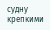судну крепкими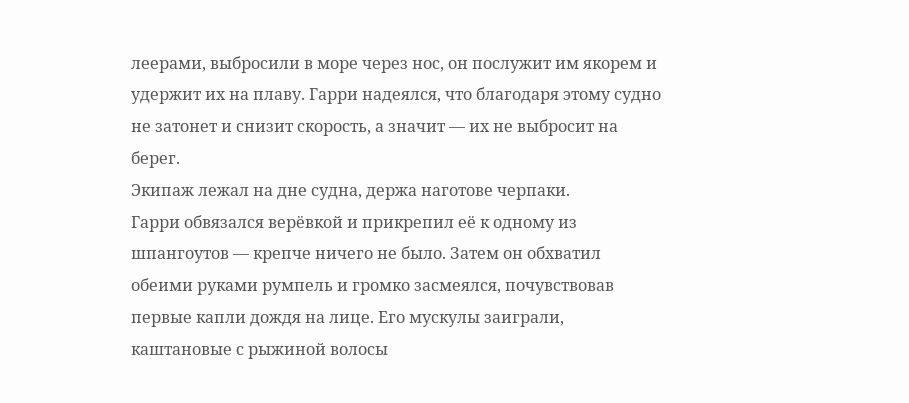леерами, выбросили в море через нос, он послужит им якорем и удержит их на плаву. Гарри надеялся, что благодаря этому судно не затонет и снизит скорость, а значит — их не выбросит на берег.
Экипаж лежал на дне судна, держа наготове черпаки.
Гарри обвязался верёвкой и прикрепил её к одному из шпангоутов — крепче ничего не было. Затем он обхватил обеими руками румпель и громко засмеялся, почувствовав первые капли дождя на лице. Его мускулы заиграли, каштановые с рыжиной волосы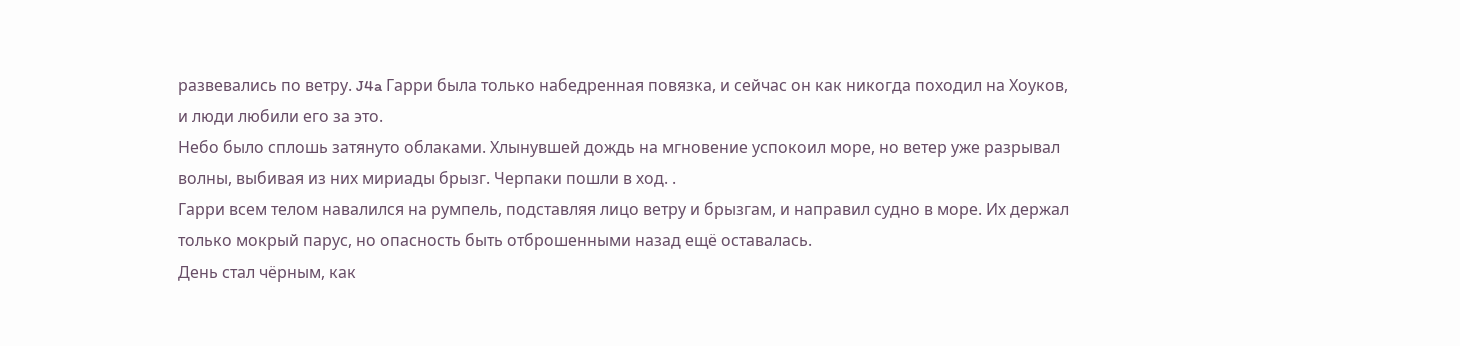развевались по ветру. J4a Гарри была только набедренная повязка, и сейчас он как никогда походил на Хоуков, и люди любили его за это.
Небо было сплошь затянуто облаками. Хлынувшей дождь на мгновение успокоил море, но ветер уже разрывал волны, выбивая из них мириады брызг. Черпаки пошли в ход. .
Гарри всем телом навалился на румпель, подставляя лицо ветру и брызгам, и направил судно в море. Их держал только мокрый парус, но опасность быть отброшенными назад ещё оставалась.
День стал чёрным, как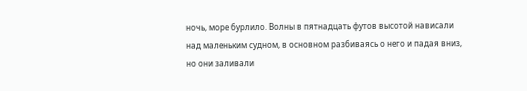ночь, море бурлило. Волны в пятнадцать футов высотой нависали над маленьким судном, в основном разбиваясь о него и падая вниз, но они заливали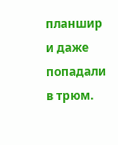планшир и даже попадали в трюм.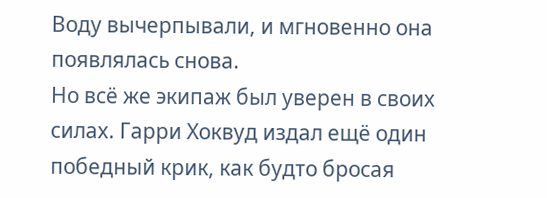Воду вычерпывали, и мгновенно она появлялась снова.
Но всё же экипаж был уверен в своих силах. Гарри Хоквуд издал ещё один победный крик, как будто бросая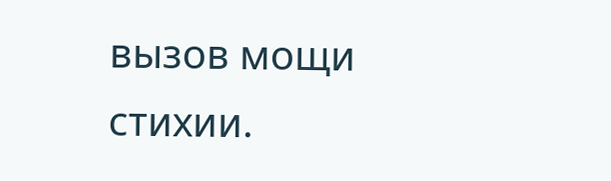вызов мощи стихии.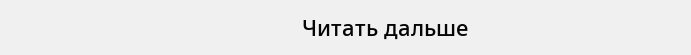Читать дальше